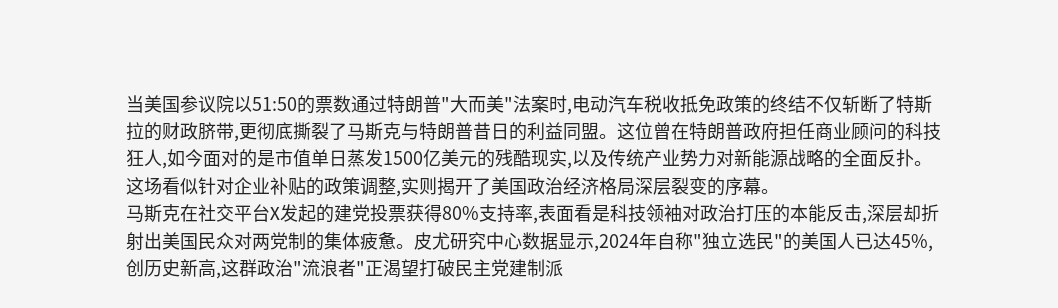当美国参议院以51:50的票数通过特朗普"大而美"法案时,电动汽车税收抵免政策的终结不仅斩断了特斯拉的财政脐带,更彻底撕裂了马斯克与特朗普昔日的利益同盟。这位曾在特朗普政府担任商业顾问的科技狂人,如今面对的是市值单日蒸发1500亿美元的残酷现实,以及传统产业势力对新能源战略的全面反扑。这场看似针对企业补贴的政策调整,实则揭开了美国政治经济格局深层裂变的序幕。
马斯克在社交平台X发起的建党投票获得80%支持率,表面看是科技领袖对政治打压的本能反击,深层却折射出美国民众对两党制的集体疲惫。皮尤研究中心数据显示,2024年自称"独立选民"的美国人已达45%,创历史新高,这群政治"流浪者"正渴望打破民主党建制派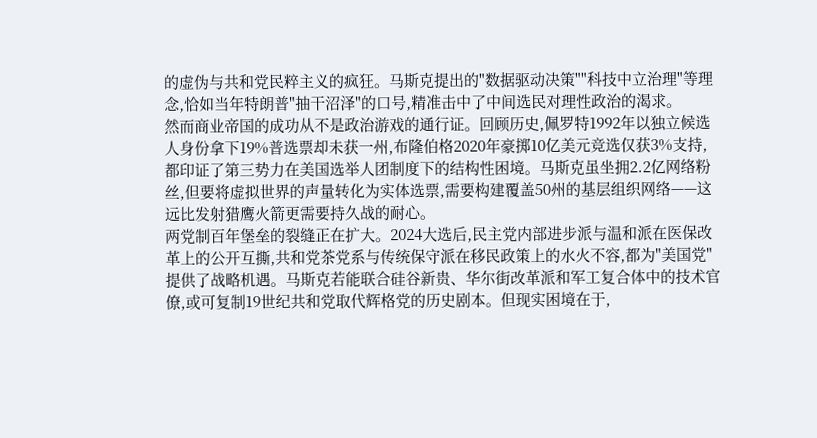的虚伪与共和党民粹主义的疯狂。马斯克提出的"数据驱动决策""科技中立治理"等理念,恰如当年特朗普"抽干沼泽"的口号,精准击中了中间选民对理性政治的渴求。
然而商业帝国的成功从不是政治游戏的通行证。回顾历史,佩罗特1992年以独立候选人身份拿下19%普选票却未获一州,布隆伯格2020年豪掷10亿美元竞选仅获3%支持,都印证了第三势力在美国选举人团制度下的结构性困境。马斯克虽坐拥2.2亿网络粉丝,但要将虚拟世界的声量转化为实体选票,需要构建覆盖50州的基层组织网络——这远比发射猎鹰火箭更需要持久战的耐心。
两党制百年堡垒的裂缝正在扩大。2024大选后,民主党内部进步派与温和派在医保改革上的公开互撕,共和党茶党系与传统保守派在移民政策上的水火不容,都为"美国党"提供了战略机遇。马斯克若能联合硅谷新贵、华尔街改革派和军工复合体中的技术官僚,或可复制19世纪共和党取代辉格党的历史剧本。但现实困境在于,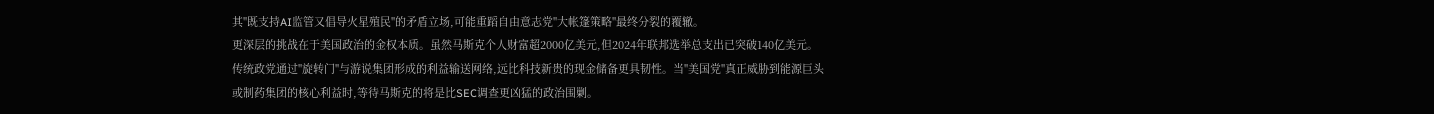其"既支持AI监管又倡导火星殖民"的矛盾立场,可能重蹈自由意志党"大帐篷策略"最终分裂的覆辙。
更深层的挑战在于美国政治的金权本质。虽然马斯克个人财富超2000亿美元,但2024年联邦选举总支出已突破140亿美元。传统政党通过"旋转门"与游说集团形成的利益输送网络,远比科技新贵的现金储备更具韧性。当"美国党"真正威胁到能源巨头或制药集团的核心利益时,等待马斯克的将是比SEC调查更凶猛的政治围剿。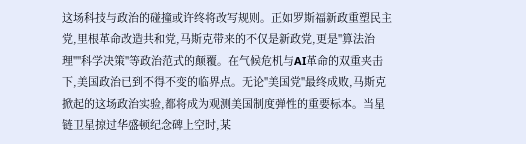这场科技与政治的碰撞或许终将改写规则。正如罗斯福新政重塑民主党,里根革命改造共和党,马斯克带来的不仅是新政党,更是"算法治理""科学决策"等政治范式的颠覆。在气候危机与AI革命的双重夹击下,美国政治已到不得不变的临界点。无论"美国党"最终成败,马斯克掀起的这场政治实验,都将成为观测美国制度弹性的重要标本。当星链卫星掠过华盛顿纪念碑上空时,某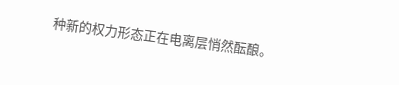种新的权力形态正在电离层悄然酝酿。